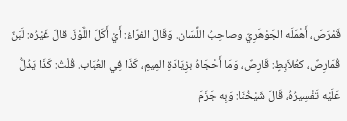قَمْرَصَ، أَهْمَلَه الجَوْهَرِيّ وصاحِبُ اللِّسَان. وَقَالَ الفرّاءُ: أَيْ أَكَلَ اللَّوْزَ. قالَ غَيْرُه: لَبَنٌ قُمَارِصٌ، كعُلاَبِطٍ: قَارِصٌ، وَمَا أَحْجَاهُ بزِيَادَةِ المِيمِ، كَذَا فِي العُبَاب. قُلْتُ: كَذَا يَدُلُّ عَلَيْه تَفْسِيرُهُ، قَالَ شَيْخُنَا: وَبِه جَزَمَ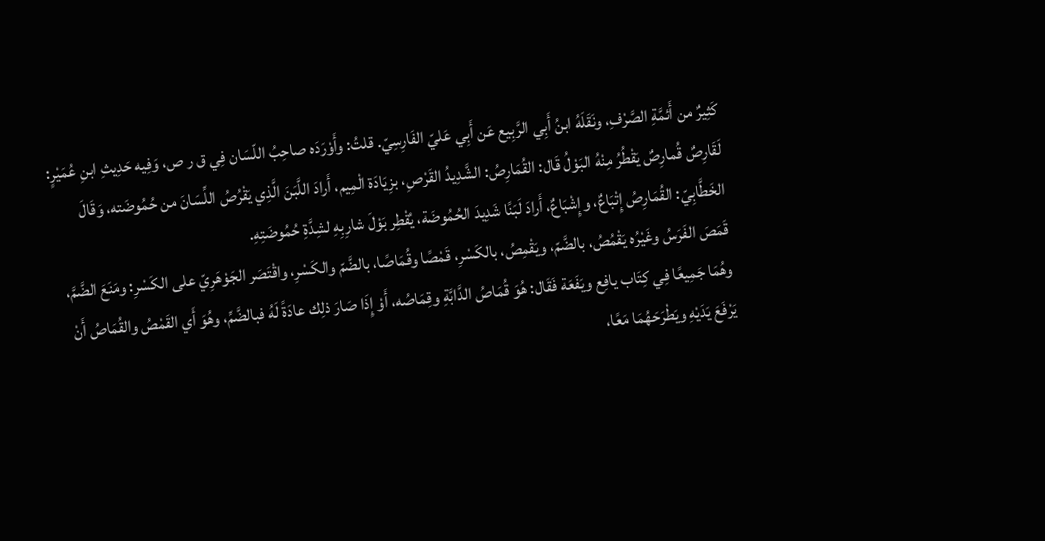كَثِيرٌ من أَئمَّةِ الصَّرْفِ، ونَقَلَهُ ابنُ أَبِي الرَّبِيع عَن أَبِي عَليّ الفَارِسِيّ. قلتُ: وأَوْرَدَه صاحِبُ اللّسَان فِي ق ر ص، وَفِيه حَدِيثِ ابنِ عُمَيْرٍ: لَقَارِصٌ قُمارِصٌ يَقْطُرُ مِنْهُ البَوْلُ قَال: القُمَارِصُ: الشَّدِيدُ القَرْصِ، بزِيَادَة الْمِيم، أَرادَ اللَّبَنَ الَّذِي يَقْرُصُ اللِّسَانَ من حُمُوضَته، وَقَالَ الخَطَّابِيّ: القُمَارِصُ إِتْبَاعٌ، وإِشْبَاعٌ، أَرادَ لَبَنًا شَدِيدَ الحُمُوضَة، يُقْطِر بَوْلَ شارِبِهِ لشِدَّةِ حُمُوضَتِهِ.
قَمَصَ الفَرَسُ وغَيْرُه يَقْمُصُ، بالضَّمّ، ويَقْمِصُ، بالكَسْرِ، قَمْصًا وقُمَاصًا، بالضَّمّ والكَسْرِ، واقْتَصَر الجَوْهَرِيّ على الكَسْرِ: ومَنَعَ الضَّمَّ، وهُمَا جَمِيعًا فِي كِتَاب يافِع ويَفَعَة فَقَال: هُوَ قُمَاصُ الدَّابَّةِ وقِمَاصُه، أَوْ إِذَا صَارَ ذلِك عادَةً لَهُ فبالضَّمِّ، وهُوَ أَي القَمْصُ والقُمَاصُ أَنْ يَرْفَعَ يَدَيْهِ ويَطْرَحَهُمَا مَعًا،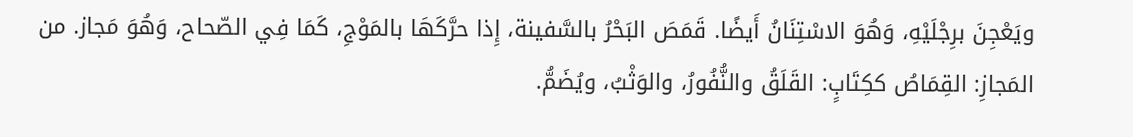ويَعْجِنَ برِجْلَيْهِ، وَهُوَ الاسْتِنَانُ أَيضًا. قَمَصَ البَحْرُ بالسَّفينة، إِذا حرَّكَهَا بالمَوْجِ، كَمَا فِي الصّحاح، وَهُوَ مَجاز. من المَجازِ: القِمَاصُ ككِتَابٍ: القَلَقُ والنُّفُورُ، والوَثْبُ، ويُضَمُّ.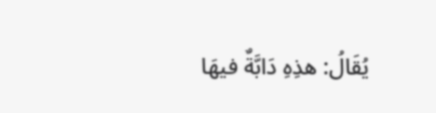يُقَالُ: هذِهِ دَابَّةٌ فيهَا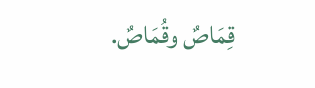قِمَاصٌ وقُمَاصٌ.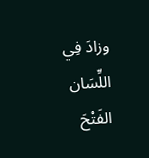وزادَ فِي اللِّسَان الفَتْحَ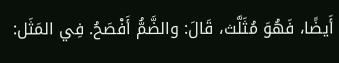أَيضًا، فَهُوَ مُثَلَّث، قَالَ: والضَّمُّ أَفْصَحُ. فِي المَثَل: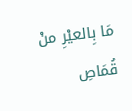مَا بِالعيْرِ منْ قُمَاصِ